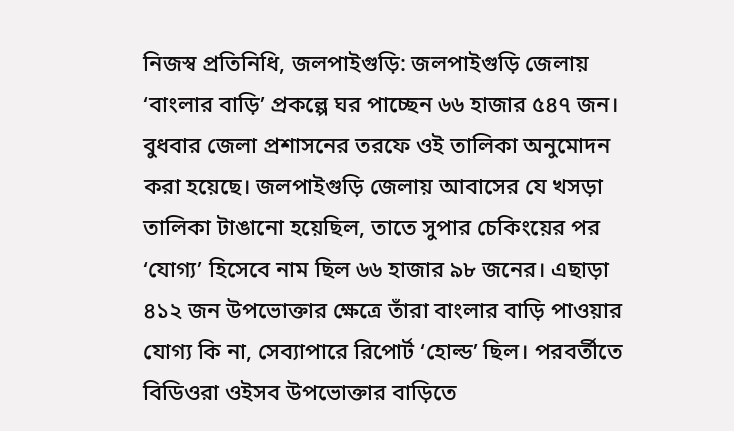নিজস্ব প্রতিনিধি, জলপাইগুড়ি: জলপাইগুড়ি জেলায় ‘বাংলার বাড়ি’ প্রকল্পে ঘর পাচ্ছেন ৬৬ হাজার ৫৪৭ জন। বুধবার জেলা প্রশাসনের তরফে ওই তালিকা অনুমোদন করা হয়েছে। জলপাইগুড়ি জেলায় আবাসের যে খসড়া তালিকা টাঙানো হয়েছিল, তাতে সুপার চেকিংয়ের পর ‘যোগ্য’ হিসেবে নাম ছিল ৬৬ হাজার ৯৮ জনের। এছাড়া ৪১২ জন উপভোক্তার ক্ষেত্রে তাঁরা বাংলার বাড়ি পাওয়ার যোগ্য কি না, সেব্যাপারে রিপোর্ট ‘হোল্ড’ ছিল। পরবর্তীতে বিডিওরা ওইসব উপভোক্তার বাড়িতে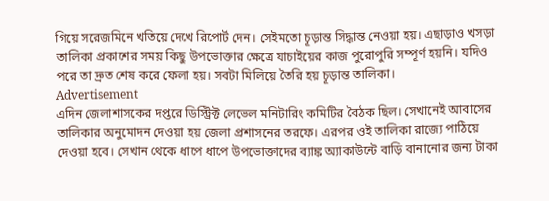গিয়ে সরেজমিনে খতিয়ে দেখে রিপোর্ট দেন। সেইমতো চূড়ান্ত সিদ্ধান্ত নেওয়া হয়। এছাড়াও খসড়া তালিকা প্রকাশের সময় কিছু উপভোক্তার ক্ষেত্রে যাচাইয়ের কাজ পুরোপুরি সম্পূর্ণ হয়নি। যদিও পরে তা দ্রুত শেষ করে ফেলা হয়। সবটা মিলিয়ে তৈরি হয় চূড়ান্ত তালিকা।
Advertisement
এদিন জেলাশাসকের দপ্তরে ডিস্ট্রিক্ট লেভেল মনিটারিং কমিটির বৈঠক ছিল। সেখানেই আবাসের তালিকার অনুমোদন দেওয়া হয় জেলা প্রশাসনের তরফে। এরপর ওই তালিকা রাজ্যে পাঠিয়ে দেওয়া হবে। সেখান থেকে ধাপে ধাপে উপভোক্তাদের ব্যাঙ্ক অ্যাকাউন্টে বাড়ি বানানোর জন্য টাকা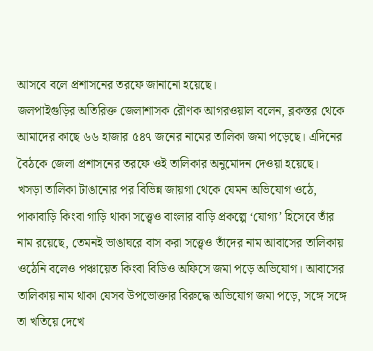আসবে বলে প্রশাসনের তরফে জানানো হয়েছে।
জলপাইগুড়ির অতিরিক্ত জেলাশাসক রৌণক আগরওয়াল বলেন, ব্লকস্তর থেকে আমাদের কাছে ৬৬ হাজার ৫৪৭ জনের নামের তালিকা জমা পড়েছে। এদিনের বৈঠকে জেলা প্রশাসনের তরফে ওই তালিকার অনুমোদন দেওয়া হয়েছে।
খসড়া তালিকা টাঙানোর পর বিভিন্ন জায়গা থেকে যেমন অভিযোগ ওঠে, পাকাবাড়ি কিংবা গাড়ি থাকা সত্ত্বেও বাংলার বাড়ি প্রকল্পে ‘যোগ্য’ হিসেবে তাঁর নাম রয়েছে, তেমনই ভাঙাঘরে বাস করা সত্ত্বেও তাঁদের নাম আবাসের তালিকায় ওঠেনি বলেও পঞ্চায়েত কিংবা বিডিও অফিসে জমা পড়ে অভিযোগ। আবাসের তালিকায় নাম থাকা যেসব উপভোক্তার বিরুদ্ধে অভিযোগ জমা পড়ে, সঙ্গে সঙ্গে তা খতিয়ে দেখে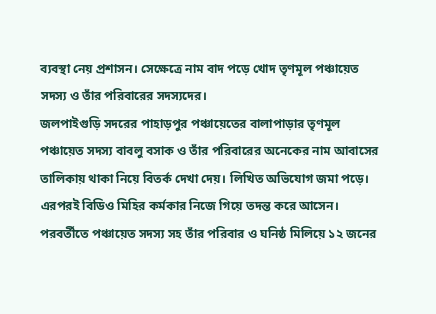ব্যবস্থা নেয় প্রশাসন। সেক্ষেত্রে নাম বাদ পড়ে খোদ তৃণমূল পঞ্চায়েত সদস্য ও তাঁর পরিবারের সদস্যদের।
জলপাইগুড়ি সদরের পাহাড়পুর পঞ্চায়েতের বালাপাড়ার তৃণমূল পঞ্চায়েত সদস্য বাবলু বসাক ও তাঁর পরিবারের অনেকের নাম আবাসের তালিকায় থাকা নিয়ে বিতর্ক দেখা দেয়। লিখিত অভিযোগ জমা পড়ে। এরপরই বিডিও মিহির কর্মকার নিজে গিয়ে তদন্ত করে আসেন। পরবর্তীতে পঞ্চায়েত সদস্য সহ তাঁর পরিবার ও ঘনিষ্ঠ মিলিয়ে ১২ জনের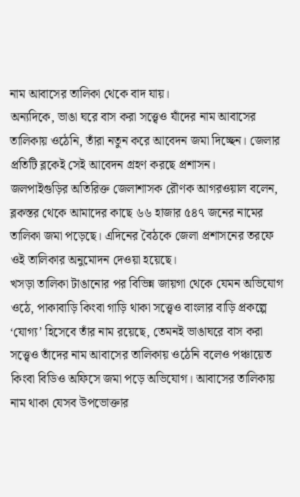নাম আবাসের তালিকা থেকে বাদ যায়।
অন্যদিকে, ভাঙা ঘরে বাস করা সত্ত্বেও যাঁদের নাম আবাসের তালিকায় ওঠেনি, তাঁরা নতুন করে আবেদন জমা দিচ্ছেন। জেলার প্রতিটি ব্লকেই সেই আবেদন গ্রহণ করছে প্রশাসন।
জলপাইগুড়ির অতিরিক্ত জেলাশাসক রৌণক আগরওয়াল বলেন, ব্লকস্তর থেকে আমাদের কাছে ৬৬ হাজার ৫৪৭ জনের নামের তালিকা জমা পড়েছে। এদিনের বৈঠকে জেলা প্রশাসনের তরফে ওই তালিকার অনুমোদন দেওয়া হয়েছে।
খসড়া তালিকা টাঙানোর পর বিভিন্ন জায়গা থেকে যেমন অভিযোগ ওঠে, পাকাবাড়ি কিংবা গাড়ি থাকা সত্ত্বেও বাংলার বাড়ি প্রকল্পে ‘যোগ্য’ হিসেবে তাঁর নাম রয়েছে, তেমনই ভাঙাঘরে বাস করা সত্ত্বেও তাঁদের নাম আবাসের তালিকায় ওঠেনি বলেও পঞ্চায়েত কিংবা বিডিও অফিসে জমা পড়ে অভিযোগ। আবাসের তালিকায় নাম থাকা যেসব উপভোক্তার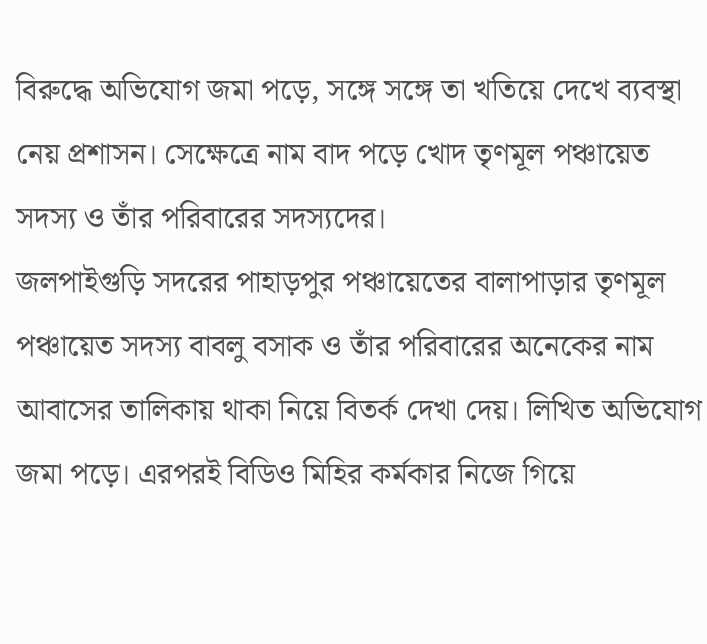বিরুদ্ধে অভিযোগ জমা পড়ে, সঙ্গে সঙ্গে তা খতিয়ে দেখে ব্যবস্থা নেয় প্রশাসন। সেক্ষেত্রে নাম বাদ পড়ে খোদ তৃণমূল পঞ্চায়েত সদস্য ও তাঁর পরিবারের সদস্যদের।
জলপাইগুড়ি সদরের পাহাড়পুর পঞ্চায়েতের বালাপাড়ার তৃণমূল পঞ্চায়েত সদস্য বাবলু বসাক ও তাঁর পরিবারের অনেকের নাম আবাসের তালিকায় থাকা নিয়ে বিতর্ক দেখা দেয়। লিখিত অভিযোগ জমা পড়ে। এরপরই বিডিও মিহির কর্মকার নিজে গিয়ে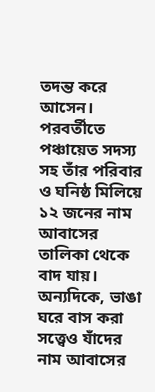তদন্ত করে আসেন। পরবর্তীতে পঞ্চায়েত সদস্য সহ তাঁর পরিবার ও ঘনিষ্ঠ মিলিয়ে ১২ জনের নাম আবাসের তালিকা থেকে বাদ যায়।
অন্যদিকে, ভাঙা ঘরে বাস করা সত্ত্বেও যাঁদের নাম আবাসের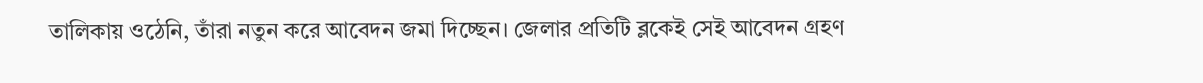তালিকায় ওঠেনি, তাঁরা নতুন করে আবেদন জমা দিচ্ছেন। জেলার প্রতিটি ব্লকেই সেই আবেদন গ্রহণ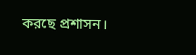করছে প্রশাসন।